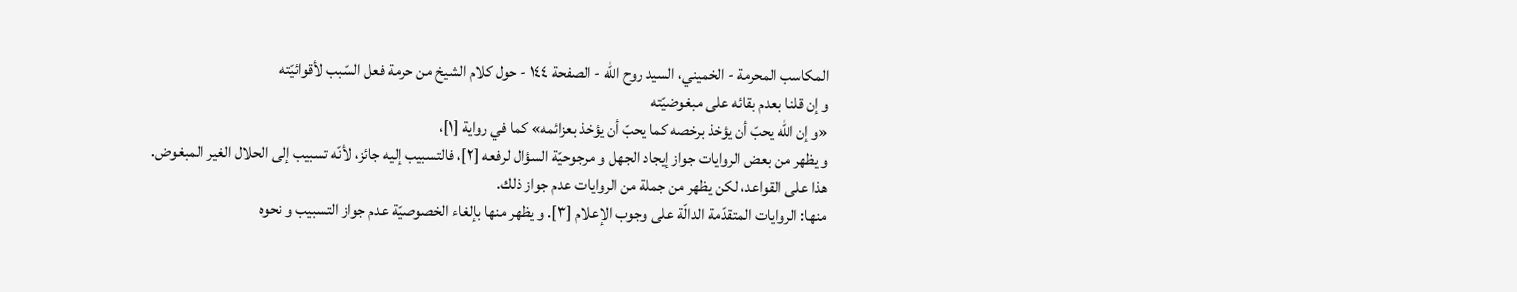المكاسب المحرمة - الخميني، السيد روح الله - الصفحة ١٤٤ - حول كلام الشيخ من حرمة فعل السّبب لأقوائيّته
و إن قلنا بعدم بقائه على مبغوضيّته
«و إن اللّه يحبّ أن يؤخذ برخصه كما يحبّ أن يؤخذ بعزائمه» كما في رواية [١]،
و يظهر من بعض الروايات جواز إيجاد الجهل و مرجوحيّة السؤال لرفعه [٢]، فالتسبيب إليه جائز، لأنّه تسبيب إلى الحلال الغير المبغوض.
هذا على القواعد، لكن يظهر من جملة من الروايات عدم جواز ذلك.
منها: الروايات المتقدّمة الدالّة على وجوب الإعلام [٣]. و يظهر منها بإلغاء الخصوصيّة عدم جواز التسبيب و نحوه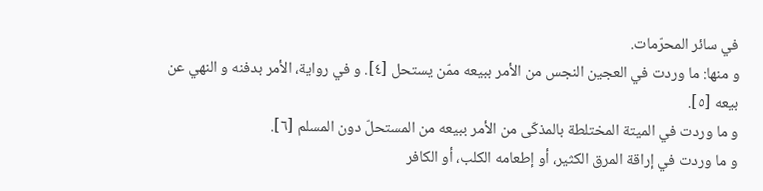في سائر المحرّمات.
و منها: ما وردت في العجين النجس من الأمر ببيعه ممّن يستحل [٤]. و في رواية، الأمر بدفنه و النهي عن بيعه [٥].
و ما وردت في الميتة المختلطة بالمذكّى من الأمر ببيعه من المستحلّ دون المسلم [٦].
و ما وردت في إراقة المرق الكثير، أو إطعامه الكلب، أو الكافر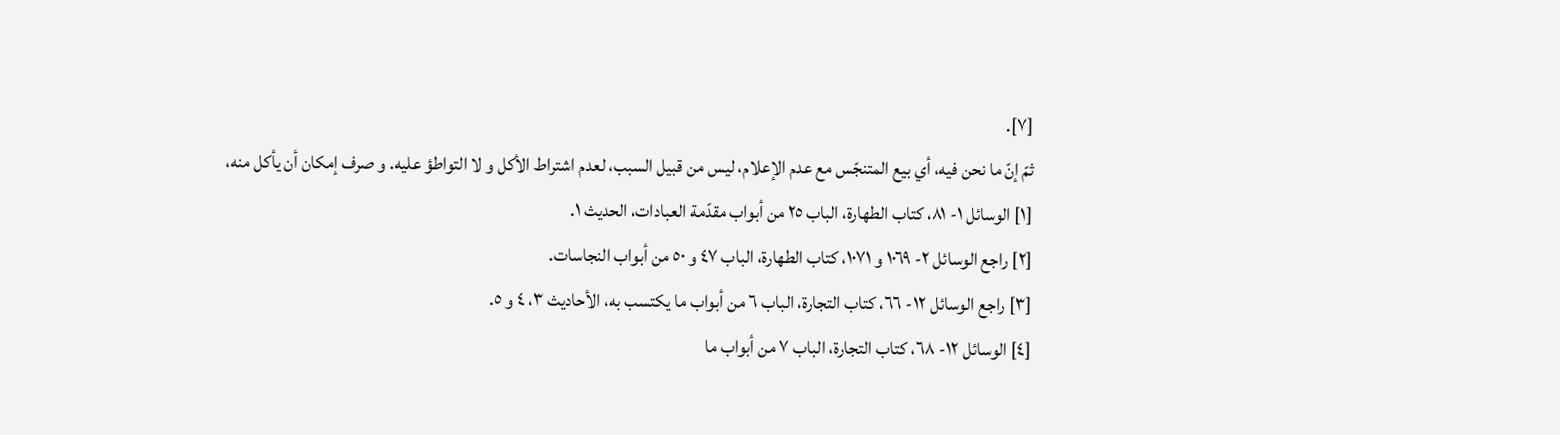[٧].
ثمّ إنّ ما نحن فيه، أي بيع المتنجّس مع عدم الإعلام، ليس من قبيل السبب، لعدم اشتراط الأكل و لا التواطؤ عليه. و صرف إمكان أن يأكل منه،
[١] الوسائل ١- ٨١، كتاب الطهارة، الباب ٢٥ من أبواب مقدّمة العبادات، الحديث ١.
[٢] راجع الوسائل ٢- ١٠٦٩ و ١٠٧١، كتاب الطهارة، الباب ٤٧ و ٥٠ من أبواب النجاسات.
[٣] راجع الوسائل ١٢- ٦٦، كتاب التجارة، الباب ٦ من أبواب ما يكتسب به، الأحاديث ٣، ٤ و ٥.
[٤] الوسائل ١٢- ٦٨، كتاب التجارة، الباب ٧ من أبواب ما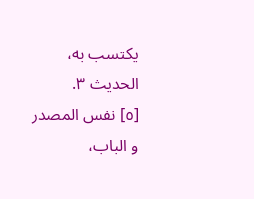يكتسب به، الحديث ٣.
[٥] نفس المصدر و الباب،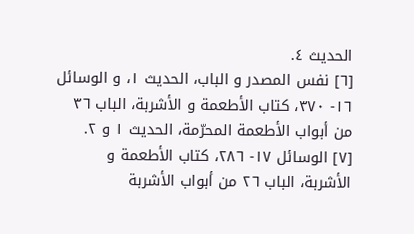الحديث ٤.
[٦] نفس المصدر و الباب، الحديث ١، و الوسائل ١٦- ٣٧٠، كتاب الأطعمة و الأشربة، الباب ٣٦ من أبواب الأطعمة المحرّمة، الحديث ١ و ٢.
[٧] الوسائل ١٧- ٢٨٦، كتاب الأطعمة و الأشربة، الباب ٢٦ من أبواب الأشربة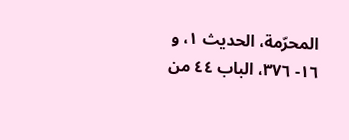المحرّمة، الحديث ١، و ١٦- ٣٧٦، الباب ٤٤ من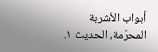أبواب الأشربة المحرّمة، الحديث ١.